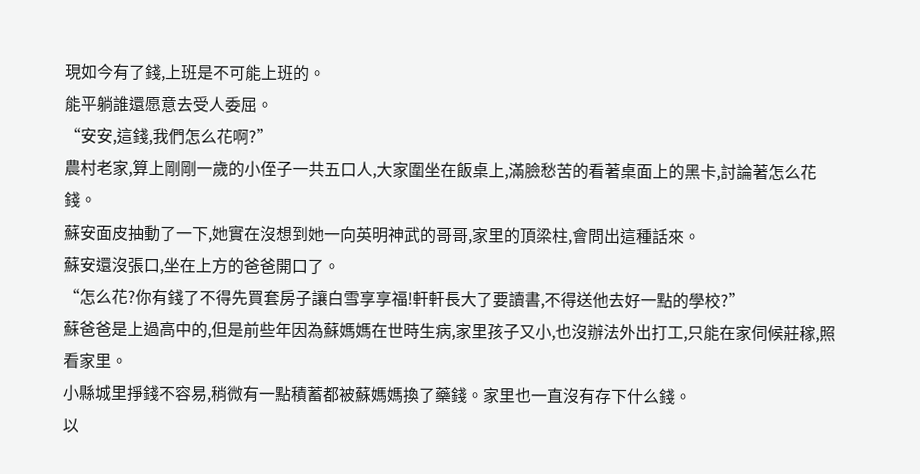現如今有了錢,上班是不可能上班的。
能平躺誰還愿意去受人委屈。
“安安,這錢,我們怎么花啊?”
農村老家,算上剛剛一歲的小侄子一共五口人,大家圍坐在飯桌上,滿臉愁苦的看著桌面上的黑卡,討論著怎么花錢。
蘇安面皮抽動了一下,她實在沒想到她一向英明神武的哥哥,家里的頂梁柱,會問出這種話來。
蘇安還沒張口,坐在上方的爸爸開口了。
“怎么花?你有錢了不得先買套房子讓白雪享享福!軒軒長大了要讀書,不得送他去好一點的學校?”
蘇爸爸是上過高中的,但是前些年因為蘇媽媽在世時生病,家里孩子又小,也沒辦法外出打工,只能在家伺候莊稼,照看家里。
小縣城里掙錢不容易,稍微有一點積蓄都被蘇媽媽換了藥錢。家里也一直沒有存下什么錢。
以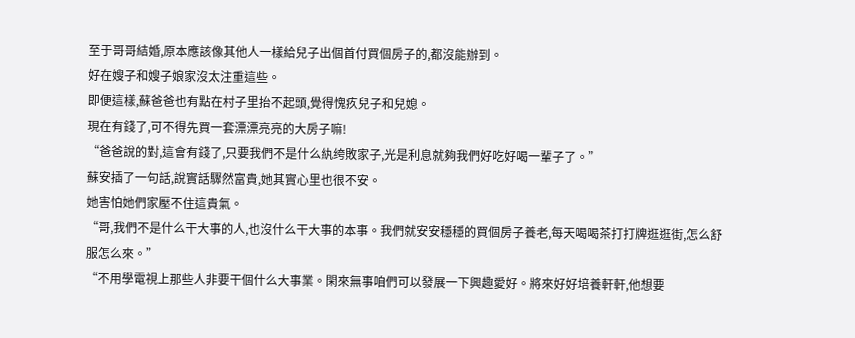至于哥哥結婚,原本應該像其他人一樣給兒子出個首付買個房子的,都沒能辦到。
好在嫂子和嫂子娘家沒太注重這些。
即便這樣,蘇爸爸也有點在村子里抬不起頭,覺得愧疚兒子和兒媳。
現在有錢了,可不得先買一套漂漂亮亮的大房子嘛!
“爸爸說的對,這會有錢了,只要我們不是什么紈绔敗家子,光是利息就夠我們好吃好喝一輩子了。”
蘇安插了一句話,說實話驟然富貴,她其實心里也很不安。
她害怕她們家壓不住這貴氣。
“哥,我們不是什么干大事的人,也沒什么干大事的本事。我們就安安穩穩的買個房子養老,每天喝喝茶打打牌逛逛街,怎么舒服怎么來。”
“不用學電視上那些人非要干個什么大事業。閑來無事咱們可以發展一下興趣愛好。將來好好培養軒軒,他想要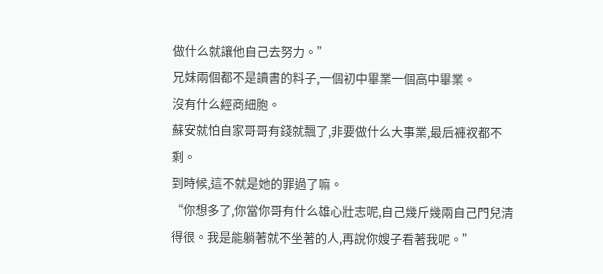做什么就讓他自己去努力。”
兄妹兩個都不是讀書的料子,一個初中畢業一個高中畢業。
沒有什么經商細胞。
蘇安就怕自家哥哥有錢就飄了,非要做什么大事業,最后褲衩都不剩。
到時候,這不就是她的罪過了嘛。
“你想多了,你當你哥有什么雄心壯志呢,自己幾斤幾兩自己門兒清得很。我是能躺著就不坐著的人,再說你嫂子看著我呢。”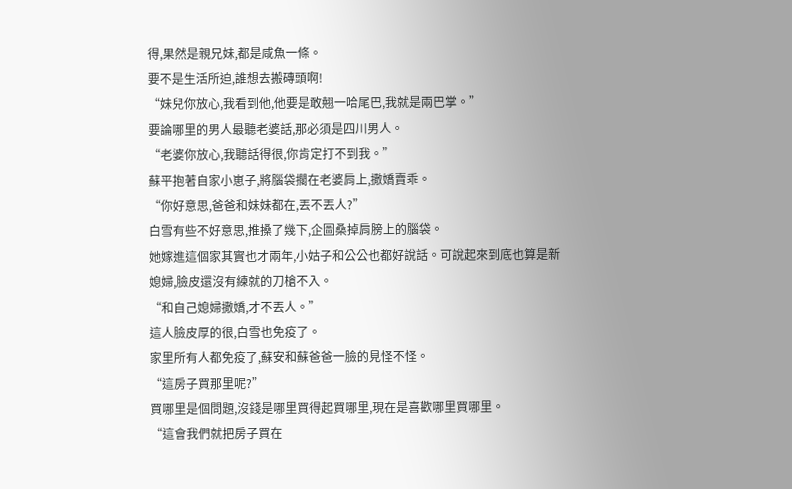得,果然是親兄妹,都是咸魚一條。
要不是生活所迫,誰想去搬磚頭啊!
“妹兒你放心,我看到他,他要是敢翹一哈尾巴,我就是兩巴掌。”
要論哪里的男人最聽老婆話,那必須是四川男人。
“老婆你放心,我聽話得很,你肯定打不到我。”
蘇平抱著自家小崽子,將腦袋擱在老婆肩上,撒嬌賣乖。
“你好意思,爸爸和妹妹都在,丟不丟人?”
白雪有些不好意思,推搡了幾下,企圖桑掉肩膀上的腦袋。
她嫁進這個家其實也才兩年,小姑子和公公也都好說話。可說起來到底也算是新媳婦,臉皮還沒有練就的刀槍不入。
“和自己媳婦撒嬌,才不丟人。”
這人臉皮厚的很,白雪也免疫了。
家里所有人都免疫了,蘇安和蘇爸爸一臉的見怪不怪。
“這房子買那里呢?”
買哪里是個問題,沒錢是哪里買得起買哪里,現在是喜歡哪里買哪里。
“這會我們就把房子買在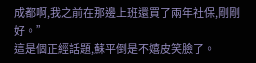成都啊,我之前在那邊上班還買了兩年社保,剛剛好。”
這是個正經話題,蘇平倒是不嬉皮笑臉了。